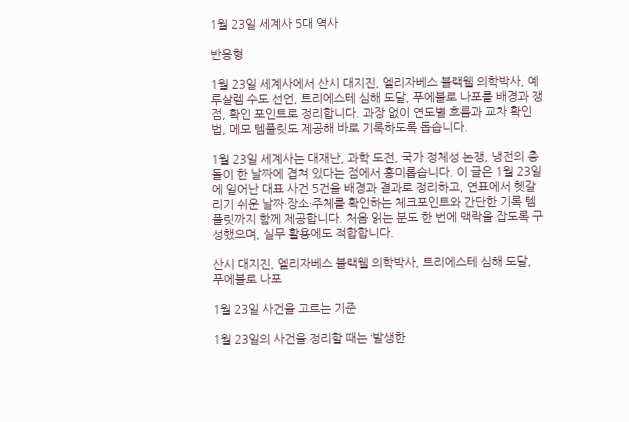1월 23일 세계사 5대 역사

반응형

1월 23일 세계사에서 산시 대지진, 엘리자베스 블랙웰 의학박사, 예루살렘 수도 선언, 트리에스테 심해 도달, 푸에블로 나포를 배경과 쟁점, 확인 포인트로 정리합니다. 과장 없이 연도별 흐름과 교차 확인법, 메모 템플릿도 제공해 바로 기록하도록 돕습니다.

1월 23일 세계사는 대재난, 과학 도전, 국가 정체성 논쟁, 냉전의 충돌이 한 날짜에 겹쳐 있다는 점에서 흥미롭습니다. 이 글은 1월 23일에 일어난 대표 사건 5건을 배경과 결과로 정리하고, 연표에서 헷갈리기 쉬운 날짜·장소·주체를 확인하는 체크포인트와 간단한 기록 템플릿까지 함께 제공합니다. 처음 읽는 분도 한 번에 맥락을 잡도록 구성했으며, 실무 활용에도 적합합니다.

산시 대지진, 엘리자베스 블랙웰 의학박사, 트리에스테 심해 도달, 푸에블로 나포

1월 23일 사건을 고르는 기준

1월 23일의 사건을 정리할 때는 ‘발생한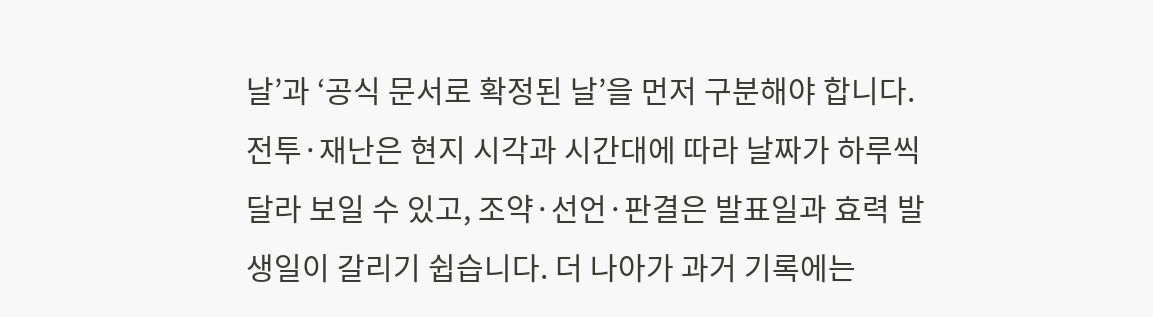날’과 ‘공식 문서로 확정된 날’을 먼저 구분해야 합니다. 전투·재난은 현지 시각과 시간대에 따라 날짜가 하루씩 달라 보일 수 있고, 조약·선언·판결은 발표일과 효력 발생일이 갈리기 쉽습니다. 더 나아가 과거 기록에는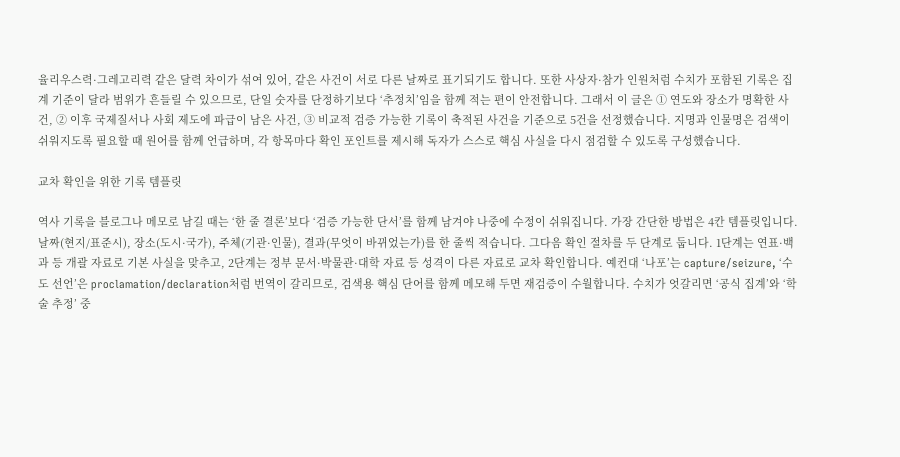율리우스력·그레고리력 같은 달력 차이가 섞여 있어, 같은 사건이 서로 다른 날짜로 표기되기도 합니다. 또한 사상자·참가 인원처럼 수치가 포함된 기록은 집계 기준이 달라 범위가 흔들릴 수 있으므로, 단일 숫자를 단정하기보다 ‘추정치’임을 함께 적는 편이 안전합니다. 그래서 이 글은 ① 연도와 장소가 명확한 사건, ② 이후 국제질서나 사회 제도에 파급이 남은 사건, ③ 비교적 검증 가능한 기록이 축적된 사건을 기준으로 5건을 선정했습니다. 지명과 인물명은 검색이 쉬워지도록 필요할 때 원어를 함께 언급하며, 각 항목마다 확인 포인트를 제시해 독자가 스스로 핵심 사실을 다시 점검할 수 있도록 구성했습니다.

교차 확인을 위한 기록 템플릿

역사 기록을 블로그나 메모로 남길 때는 ‘한 줄 결론’보다 ‘검증 가능한 단서’를 함께 남겨야 나중에 수정이 쉬워집니다. 가장 간단한 방법은 4칸 템플릿입니다. 날짜(현지/표준시), 장소(도시·국가), 주체(기관·인물), 결과(무엇이 바뀌었는가)를 한 줄씩 적습니다. 그다음 확인 절차를 두 단계로 둡니다. 1단계는 연표·백과 등 개괄 자료로 기본 사실을 맞추고, 2단계는 정부 문서·박물관·대학 자료 등 성격이 다른 자료로 교차 확인합니다. 예컨대 ‘나포’는 capture/seizure, ‘수도 선언’은 proclamation/declaration처럼 번역이 갈리므로, 검색용 핵심 단어를 함께 메모해 두면 재검증이 수월합니다. 수치가 엇갈리면 ‘공식 집계’와 ‘학술 추정’ 중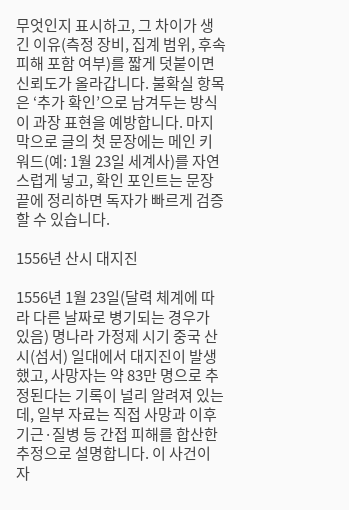무엇인지 표시하고, 그 차이가 생긴 이유(측정 장비, 집계 범위, 후속 피해 포함 여부)를 짧게 덧붙이면 신뢰도가 올라갑니다. 불확실 항목은 ‘추가 확인’으로 남겨두는 방식이 과장 표현을 예방합니다. 마지막으로 글의 첫 문장에는 메인 키워드(예: 1월 23일 세계사)를 자연스럽게 넣고, 확인 포인트는 문장 끝에 정리하면 독자가 빠르게 검증할 수 있습니다.

1556년 산시 대지진

1556년 1월 23일(달력 체계에 따라 다른 날짜로 병기되는 경우가 있음) 명나라 가정제 시기 중국 산시(섬서) 일대에서 대지진이 발생했고, 사망자는 약 83만 명으로 추정된다는 기록이 널리 알려져 있는데, 일부 자료는 직접 사망과 이후 기근·질병 등 간접 피해를 합산한 추정으로 설명합니다. 이 사건이 자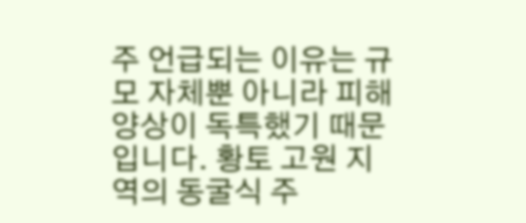주 언급되는 이유는 규모 자체뿐 아니라 피해 양상이 독특했기 때문입니다. 황토 고원 지역의 동굴식 주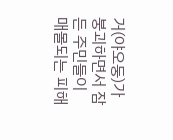거(야오둥)가 붕괴하면서 잠든 주민들이 매몰되는 피해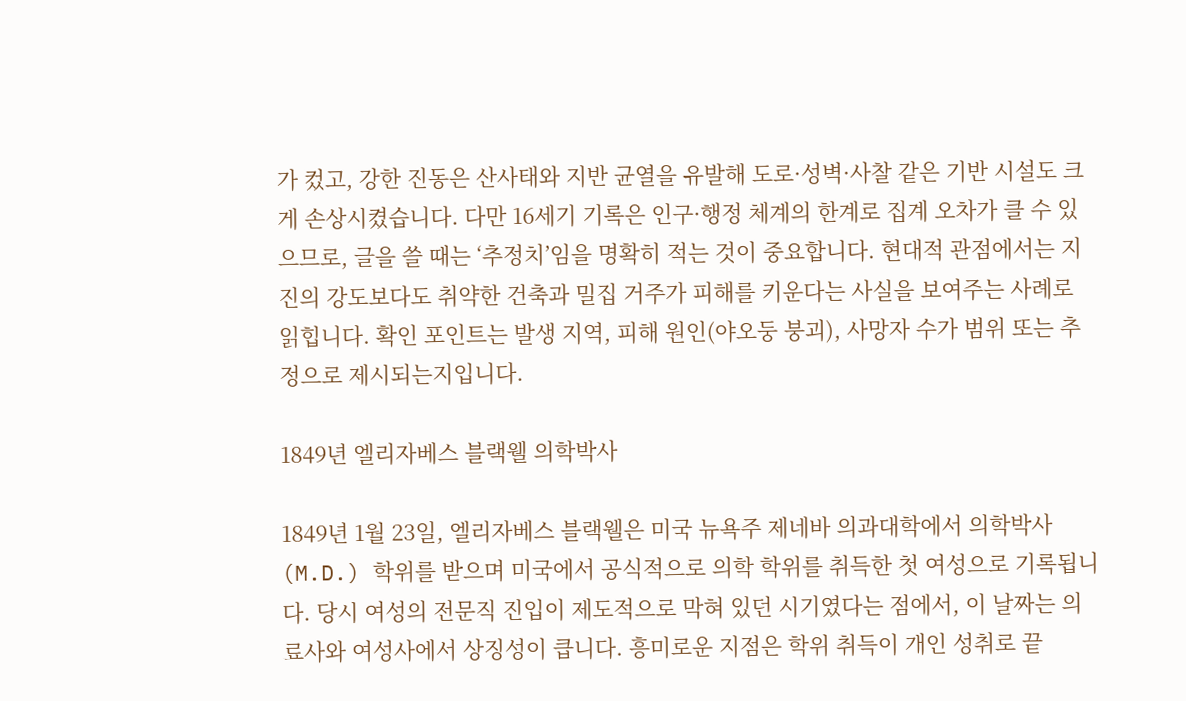가 컸고, 강한 진동은 산사태와 지반 균열을 유발해 도로·성벽·사찰 같은 기반 시설도 크게 손상시켰습니다. 다만 16세기 기록은 인구·행정 체계의 한계로 집계 오차가 클 수 있으므로, 글을 쓸 때는 ‘추정치’임을 명확히 적는 것이 중요합니다. 현대적 관점에서는 지진의 강도보다도 취약한 건축과 밀집 거주가 피해를 키운다는 사실을 보여주는 사례로 읽힙니다. 확인 포인트는 발생 지역, 피해 원인(야오둥 붕괴), 사망자 수가 범위 또는 추정으로 제시되는지입니다.

1849년 엘리자베스 블랙웰 의학박사

1849년 1월 23일, 엘리자베스 블랙웰은 미국 뉴욕주 제네바 의과대학에서 의학박사(M.D.) 학위를 받으며 미국에서 공식적으로 의학 학위를 취득한 첫 여성으로 기록됩니다. 당시 여성의 전문직 진입이 제도적으로 막혀 있던 시기였다는 점에서, 이 날짜는 의료사와 여성사에서 상징성이 큽니다. 흥미로운 지점은 학위 취득이 개인 성취로 끝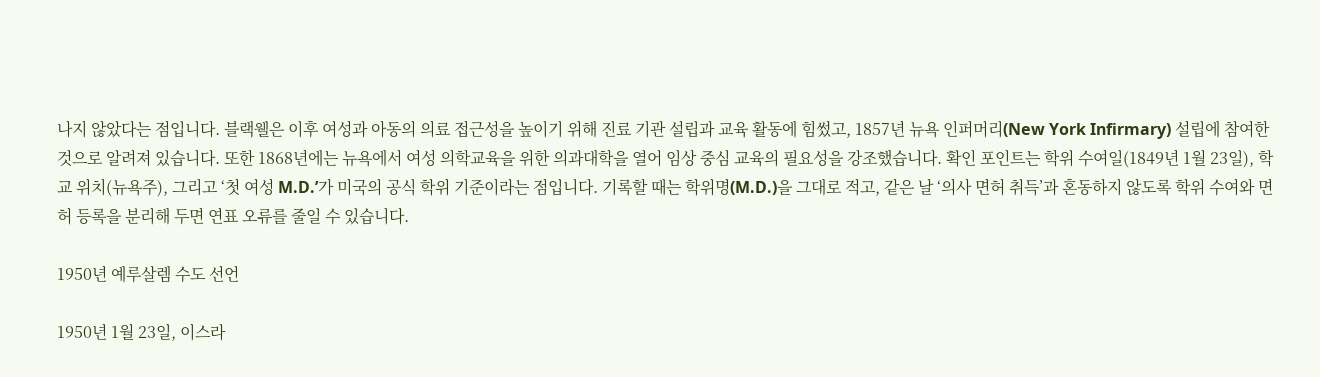나지 않았다는 점입니다. 블랙웰은 이후 여성과 아동의 의료 접근성을 높이기 위해 진료 기관 설립과 교육 활동에 힘썼고, 1857년 뉴욕 인퍼머리(New York Infirmary) 설립에 참여한 것으로 알려져 있습니다. 또한 1868년에는 뉴욕에서 여성 의학교육을 위한 의과대학을 열어 임상 중심 교육의 필요성을 강조했습니다. 확인 포인트는 학위 수여일(1849년 1월 23일), 학교 위치(뉴욕주), 그리고 ‘첫 여성 M.D.’가 미국의 공식 학위 기준이라는 점입니다. 기록할 때는 학위명(M.D.)을 그대로 적고, 같은 날 ‘의사 면허 취득’과 혼동하지 않도록 학위 수여와 면허 등록을 분리해 두면 연표 오류를 줄일 수 있습니다.

1950년 예루살렘 수도 선언

1950년 1월 23일, 이스라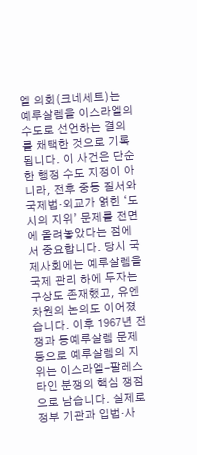엘 의회(크네세트)는 예루살렘을 이스라엘의 수도로 선언하는 결의를 채택한 것으로 기록됩니다. 이 사건은 단순한 행정 수도 지정이 아니라, 전후 중동 질서와 국제법·외교가 얽힌 ‘도시의 지위’ 문제를 전면에 올려놓았다는 점에서 중요합니다. 당시 국제사회에는 예루살렘을 국제 관리 하에 두자는 구상도 존재했고, 유엔 차원의 논의도 이어졌습니다. 이후 1967년 전쟁과 동예루살렘 문제 등으로 예루살렘의 지위는 이스라엘-팔레스타인 분쟁의 핵심 쟁점으로 남습니다. 실제로 정부 기관과 입법·사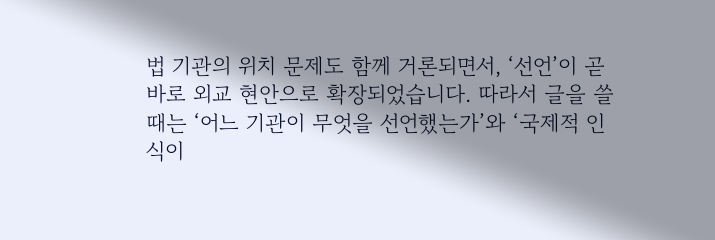법 기관의 위치 문제도 함께 거론되면서, ‘선언’이 곧바로 외교 현안으로 확장되었습니다. 따라서 글을 쓸 때는 ‘어느 기관이 무엇을 선언했는가’와 ‘국제적 인식이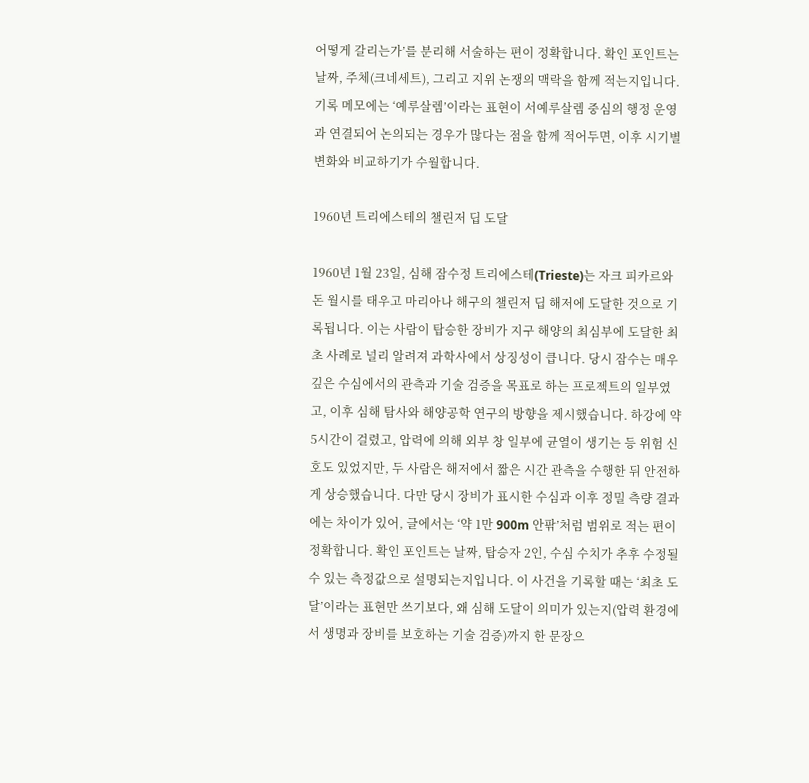어떻게 갈리는가’를 분리해 서술하는 편이 정확합니다. 확인 포인트는 날짜, 주체(크네세트), 그리고 지위 논쟁의 맥락을 함께 적는지입니다. 기록 메모에는 ‘예루살렘’이라는 표현이 서예루살렘 중심의 행정 운영과 연결되어 논의되는 경우가 많다는 점을 함께 적어두면, 이후 시기별 변화와 비교하기가 수월합니다.

1960년 트리에스테의 챌린저 딥 도달

1960년 1월 23일, 심해 잠수정 트리에스테(Trieste)는 자크 피카르와 돈 월시를 태우고 마리아나 해구의 챌린저 딥 해저에 도달한 것으로 기록됩니다. 이는 사람이 탑승한 장비가 지구 해양의 최심부에 도달한 최초 사례로 널리 알려져 과학사에서 상징성이 큽니다. 당시 잠수는 매우 깊은 수심에서의 관측과 기술 검증을 목표로 하는 프로젝트의 일부였고, 이후 심해 탐사와 해양공학 연구의 방향을 제시했습니다. 하강에 약 5시간이 걸렸고, 압력에 의해 외부 창 일부에 균열이 생기는 등 위험 신호도 있었지만, 두 사람은 해저에서 짧은 시간 관측을 수행한 뒤 안전하게 상승했습니다. 다만 당시 장비가 표시한 수심과 이후 정밀 측량 결과에는 차이가 있어, 글에서는 ‘약 1만 900m 안팎’처럼 범위로 적는 편이 정확합니다. 확인 포인트는 날짜, 탑승자 2인, 수심 수치가 추후 수정될 수 있는 측정값으로 설명되는지입니다. 이 사건을 기록할 때는 ‘최초 도달’이라는 표현만 쓰기보다, 왜 심해 도달이 의미가 있는지(압력 환경에서 생명과 장비를 보호하는 기술 검증)까지 한 문장으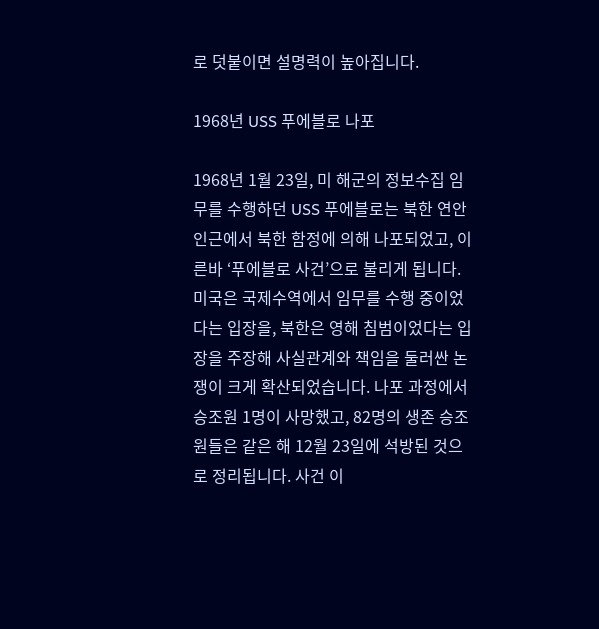로 덧붙이면 설명력이 높아집니다.

1968년 USS 푸에블로 나포

1968년 1월 23일, 미 해군의 정보수집 임무를 수행하던 USS 푸에블로는 북한 연안 인근에서 북한 함정에 의해 나포되었고, 이른바 ‘푸에블로 사건’으로 불리게 됩니다. 미국은 국제수역에서 임무를 수행 중이었다는 입장을, 북한은 영해 침범이었다는 입장을 주장해 사실관계와 책임을 둘러싼 논쟁이 크게 확산되었습니다. 나포 과정에서 승조원 1명이 사망했고, 82명의 생존 승조원들은 같은 해 12월 23일에 석방된 것으로 정리됩니다. 사건 이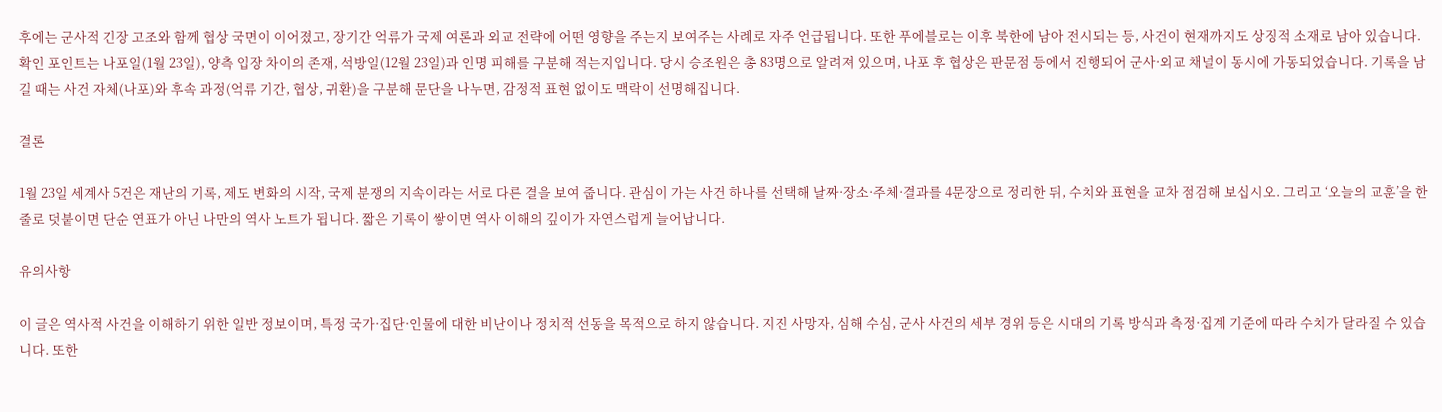후에는 군사적 긴장 고조와 함께 협상 국면이 이어졌고, 장기간 억류가 국제 여론과 외교 전략에 어떤 영향을 주는지 보여주는 사례로 자주 언급됩니다. 또한 푸에블로는 이후 북한에 남아 전시되는 등, 사건이 현재까지도 상징적 소재로 남아 있습니다. 확인 포인트는 나포일(1월 23일), 양측 입장 차이의 존재, 석방일(12월 23일)과 인명 피해를 구분해 적는지입니다. 당시 승조원은 총 83명으로 알려져 있으며, 나포 후 협상은 판문점 등에서 진행되어 군사·외교 채널이 동시에 가동되었습니다. 기록을 남길 때는 사건 자체(나포)와 후속 과정(억류 기간, 협상, 귀환)을 구분해 문단을 나누면, 감정적 표현 없이도 맥락이 선명해집니다.

결론

1월 23일 세계사 5건은 재난의 기록, 제도 변화의 시작, 국제 분쟁의 지속이라는 서로 다른 결을 보여 줍니다. 관심이 가는 사건 하나를 선택해 날짜·장소·주체·결과를 4문장으로 정리한 뒤, 수치와 표현을 교차 점검해 보십시오. 그리고 ‘오늘의 교훈’을 한 줄로 덧붙이면 단순 연표가 아닌 나만의 역사 노트가 됩니다. 짧은 기록이 쌓이면 역사 이해의 깊이가 자연스럽게 늘어납니다.

유의사항

이 글은 역사적 사건을 이해하기 위한 일반 정보이며, 특정 국가·집단·인물에 대한 비난이나 정치적 선동을 목적으로 하지 않습니다. 지진 사망자, 심해 수심, 군사 사건의 세부 경위 등은 시대의 기록 방식과 측정·집계 기준에 따라 수치가 달라질 수 있습니다. 또한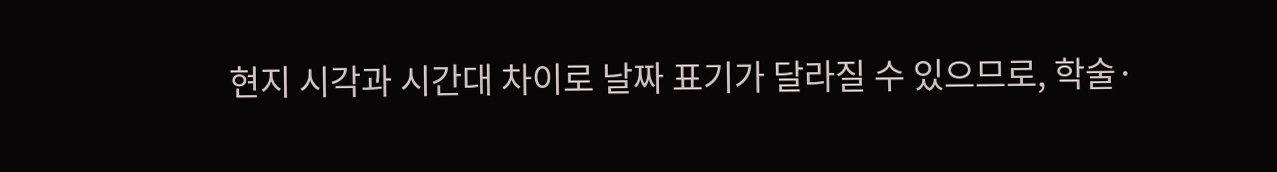현지 시각과 시간대 차이로 날짜 표기가 달라질 수 있으므로, 학술·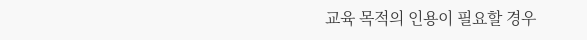교육 목적의 인용이 필요할 경우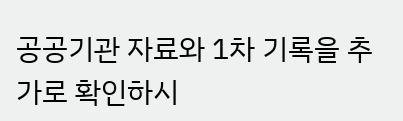공공기관 자료와 1차 기록을 추가로 확인하시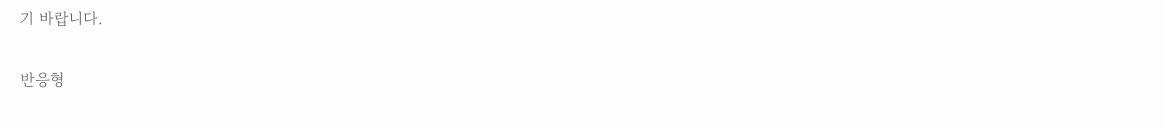기 바랍니다.

반응형